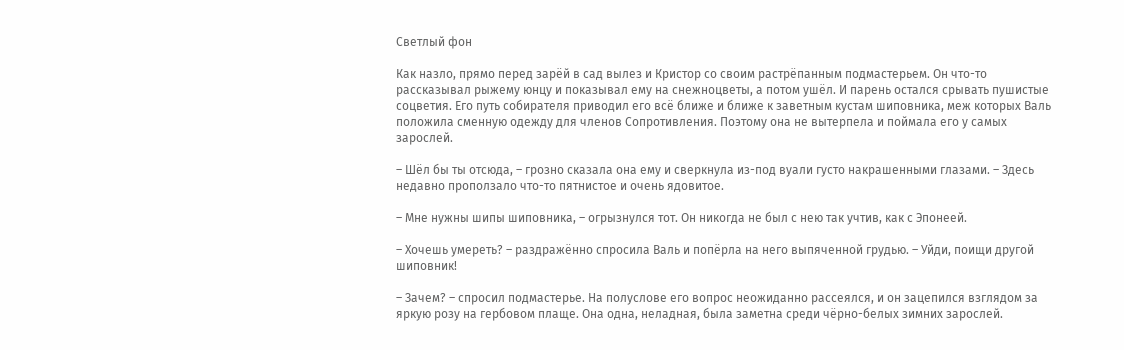Светлый фон

Как назло, прямо перед зарёй в сад вылез и Кристор со своим растрёпанным подмастерьем. Он что-то рассказывал рыжему юнцу и показывал ему на снежноцветы, а потом ушёл. И парень остался срывать пушистые соцветия. Его путь собирателя приводил его всё ближе и ближе к заветным кустам шиповника, меж которых Валь положила сменную одежду для членов Сопротивления. Поэтому она не вытерпела и поймала его у самых зарослей.

– Шёл бы ты отсюда, – грозно сказала она ему и сверкнула из-под вуали густо накрашенными глазами. – Здесь недавно проползало что-то пятнистое и очень ядовитое.

– Мне нужны шипы шиповника, – огрызнулся тот. Он никогда не был с нею так учтив, как с Эпонеей.

– Хочешь умереть? – раздражённо спросила Валь и попёрла на него выпяченной грудью. – Уйди, поищи другой шиповник!

– Зачем? – спросил подмастерье. На полуслове его вопрос неожиданно рассеялся, и он зацепился взглядом за яркую розу на гербовом плаще. Она одна, неладная, была заметна среди чёрно-белых зимних зарослей.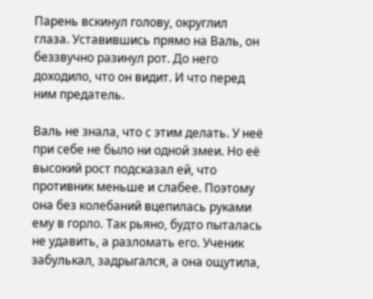Парень вскинул голову, округлил глаза. Уставившись прямо на Валь, он беззвучно разинул рот. До него доходило, что он видит. И что перед ним предатель.

Валь не знала, что с этим делать. У неё при себе не было ни одной змеи. Но её высокий рост подсказал ей, что противник меньше и слабее. Поэтому она без колебаний вцепилась руками ему в горло. Так рьяно, будто пыталась не удавить, а разломать его. Ученик забулькал, задрыгался, а она ощутила,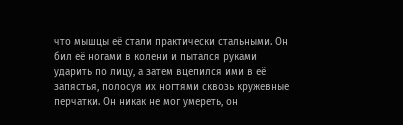что мышцы её стали практически стальными. Он бил её ногами в колени и пытался руками ударить по лицу, а затем вцепился ими в её запястья, полосуя их ногтями сквозь кружевные перчатки. Он никак не мог умереть, он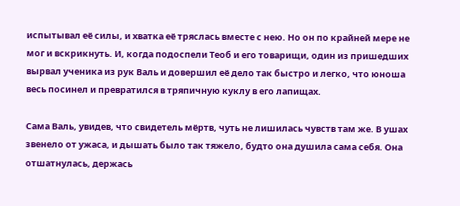испытывал её силы, и хватка её тряслась вместе с нею. Но он по крайней мере не мог и вскрикнуть. И, когда подоспели Теоб и его товарищи, один из пришедших вырвал ученика из рук Валь и довершил её дело так быстро и легко, что юноша весь посинел и превратился в тряпичную куклу в его лапищах.

Сама Валь, увидев, что свидетель мёртв, чуть не лишилась чувств там же. В ушах звенело от ужаса, и дышать было так тяжело, будто она душила сама себя. Она отшатнулась, держась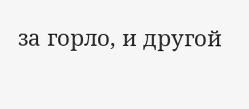за горло, и другой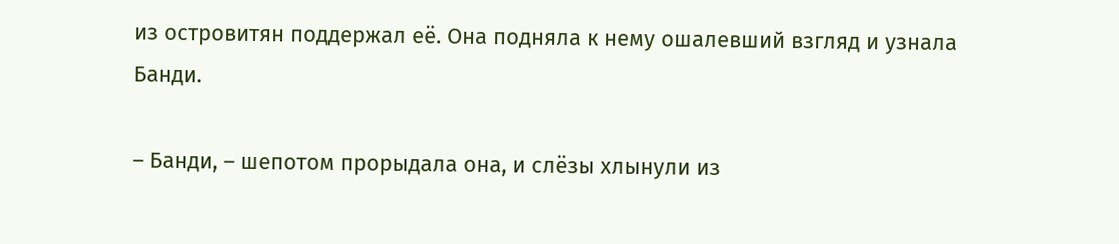из островитян поддержал её. Она подняла к нему ошалевший взгляд и узнала Банди.

– Банди, – шепотом прорыдала она, и слёзы хлынули из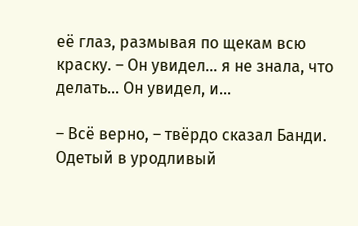её глаз, размывая по щекам всю краску. – Он увидел… я не знала, что делать… Он увидел, и…

– Всё верно, – твёрдо сказал Банди. Одетый в уродливый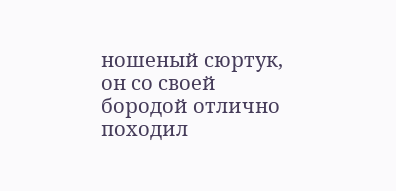ношеный сюртук, он со своей бородой отлично походил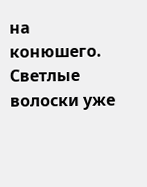на конюшего. Светлые волоски уже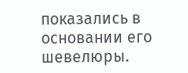показались в основании его шевелюры.